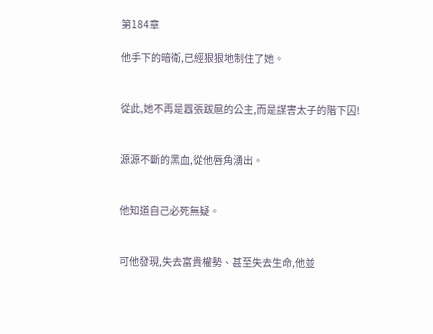第184章

他手下的暗衛,已經狠狠地制住了她。


從此,她不再是囂張跋扈的公主,而是謀害太子的階下囚!


源源不斷的黑血,從他唇角湧出。


他知道自己必死無疑。


可他發現,失去富貴權勢、甚至失去生命,他並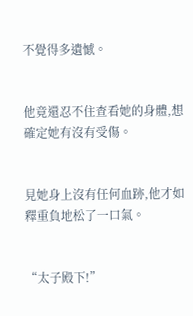不覺得多遺憾。


他竟還忍不住查看她的身體,想確定她有沒有受傷。


見她身上沒有任何血跡,他才如釋重負地松了一口氣。


“太子殿下!”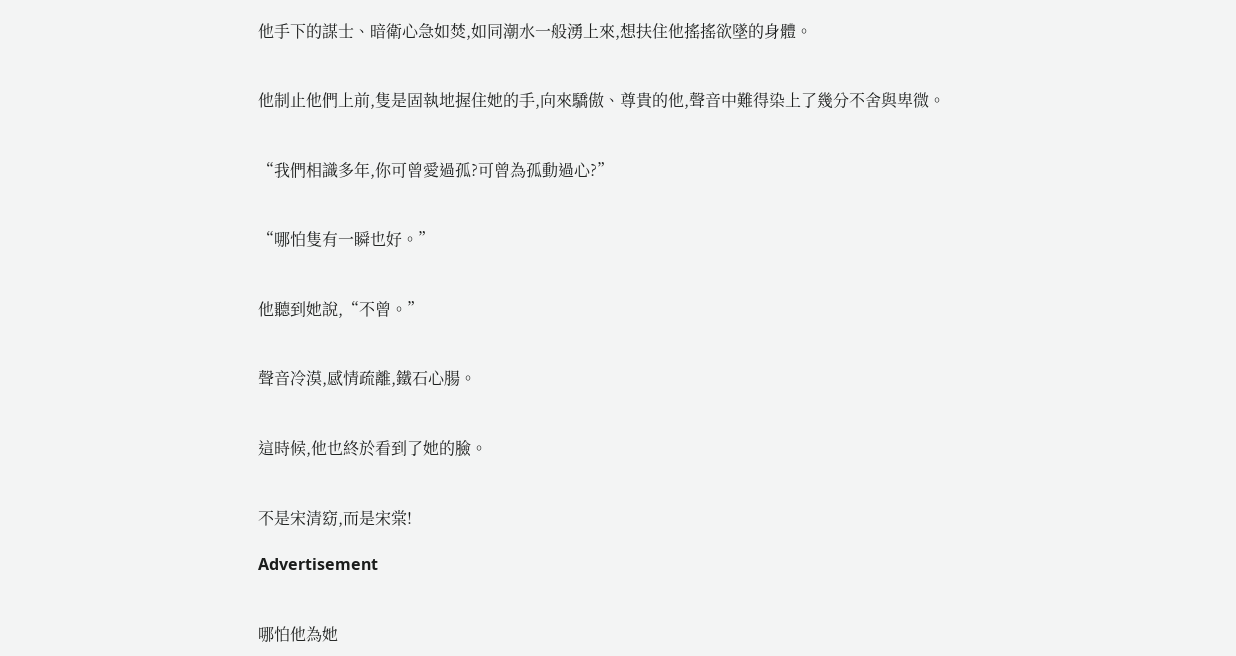他手下的謀士、暗衛心急如焚,如同潮水一般湧上來,想扶住他搖搖欲墜的身體。


他制止他們上前,隻是固執地握住她的手,向來驕傲、尊貴的他,聲音中難得染上了幾分不舍與卑微。


“我們相識多年,你可曾愛過孤?可曾為孤動過心?”


“哪怕隻有一瞬也好。”


他聽到她說,“不曾。”


聲音冷漠,感情疏離,鐵石心腸。


這時候,他也終於看到了她的臉。


不是宋清窈,而是宋棠!

Advertisement


哪怕他為她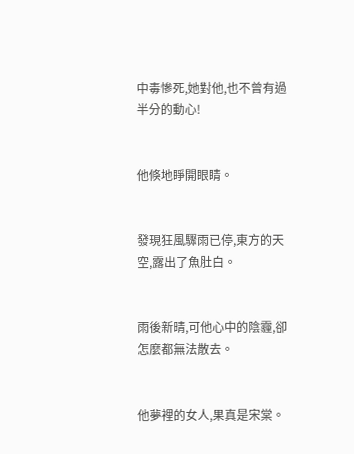中毒慘死,她對他,也不曾有過半分的動心!


他倏地睜開眼睛。


發現狂風驟雨已停,東方的天空,露出了魚肚白。


雨後新晴,可他心中的陰霾,卻怎麼都無法散去。


他夢裡的女人,果真是宋棠。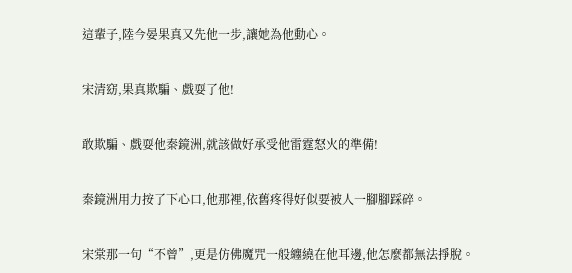這輩子,陸今晏果真又先他一步,讓她為他動心。


宋清窈,果真欺騙、戲耍了他!


敢欺騙、戲耍他秦鏡洲,就該做好承受他雷霆怒火的準備!


秦鏡洲用力按了下心口,他那裡,依舊疼得好似要被人一腳腳踩碎。


宋棠那一句“不曾”,更是仿佛魔咒一般纏繞在他耳邊,他怎麼都無法掙脫。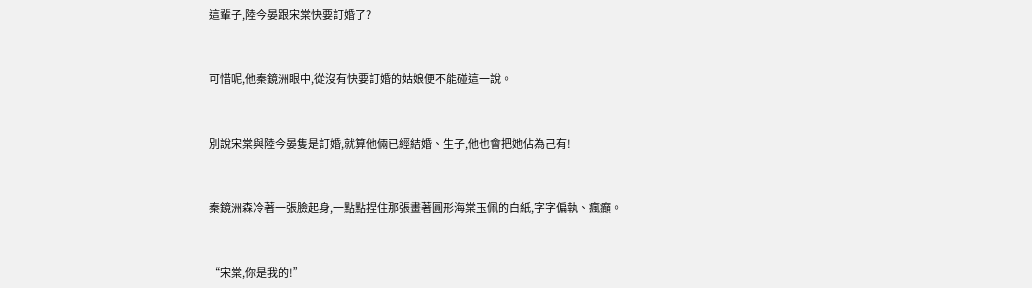這輩子,陸今晏跟宋棠快要訂婚了?


可惜呢,他秦鏡洲眼中,從沒有快要訂婚的姑娘便不能碰這一說。


別說宋棠與陸今晏隻是訂婚,就算他倆已經結婚、生子,他也會把她佔為己有!


秦鏡洲森冷著一張臉起身,一點點捏住那張畫著圓形海棠玉佩的白紙,字字偏執、瘋癲。


“宋棠,你是我的!”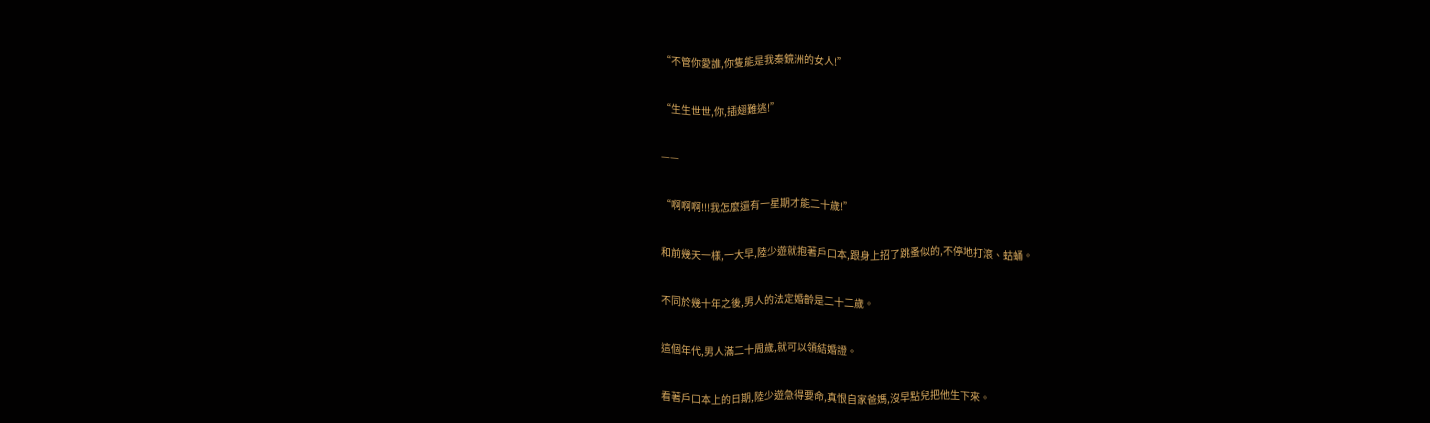“不管你愛誰,你隻能是我秦鏡洲的女人!”


“生生世世,你,插翅難逃!”


——


“啊啊啊!!!我怎麼還有一星期才能二十歲!”


和前幾天一樣,一大早,陸少遊就抱著戶口本,跟身上招了跳蚤似的,不停地打滾、蛄蛹。


不同於幾十年之後,男人的法定婚齡是二十二歲。


這個年代,男人滿二十周歲,就可以領結婚證。


看著戶口本上的日期,陸少遊急得要命,真恨自家爸媽,沒早點兒把他生下來。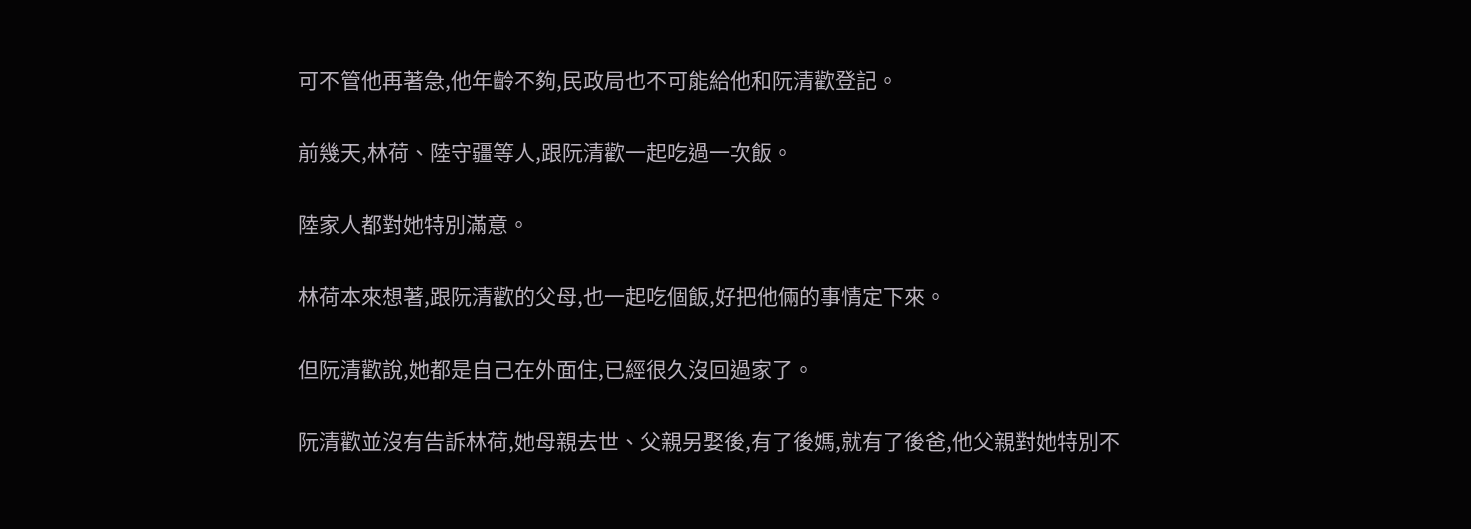可不管他再著急,他年齡不夠,民政局也不可能給他和阮清歡登記。


前幾天,林荷、陸守疆等人,跟阮清歡一起吃過一次飯。


陸家人都對她特別滿意。


林荷本來想著,跟阮清歡的父母,也一起吃個飯,好把他倆的事情定下來。


但阮清歡說,她都是自己在外面住,已經很久沒回過家了。


阮清歡並沒有告訴林荷,她母親去世、父親另娶後,有了後媽,就有了後爸,他父親對她特別不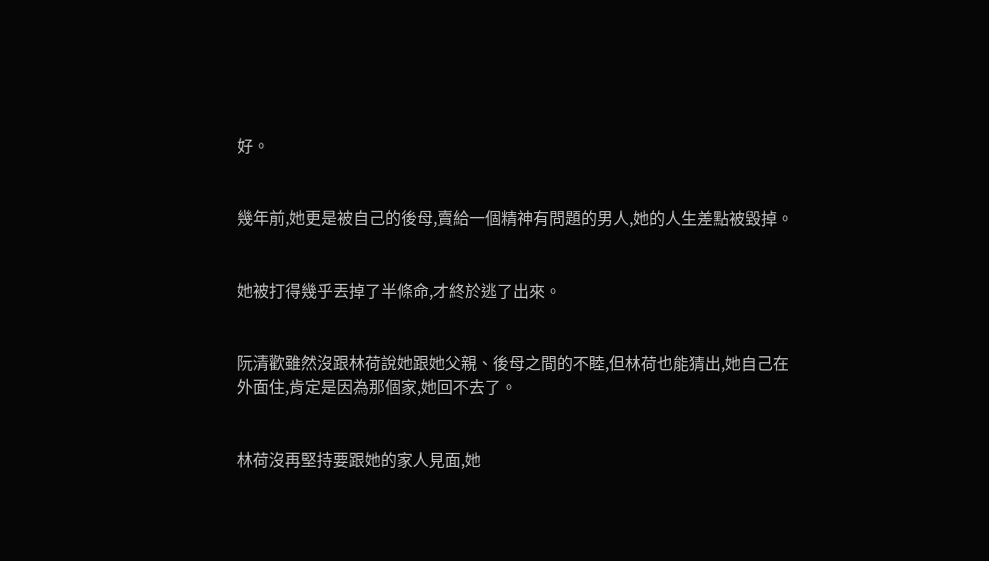好。


幾年前,她更是被自己的後母,賣給一個精神有問題的男人,她的人生差點被毀掉。


她被打得幾乎丟掉了半條命,才終於逃了出來。


阮清歡雖然沒跟林荷說她跟她父親、後母之間的不睦,但林荷也能猜出,她自己在外面住,肯定是因為那個家,她回不去了。


林荷沒再堅持要跟她的家人見面,她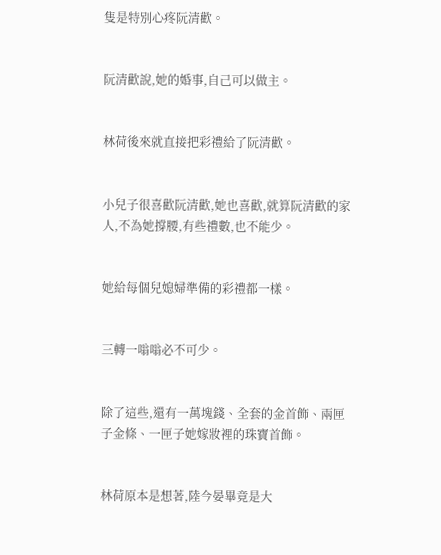隻是特別心疼阮清歡。


阮清歡說,她的婚事,自己可以做主。


林荷後來就直接把彩禮給了阮清歡。


小兒子很喜歡阮清歡,她也喜歡,就算阮清歡的家人,不為她撐腰,有些禮數,也不能少。


她給每個兒媳婦準備的彩禮都一樣。


三轉一嗡嗡必不可少。


除了這些,還有一萬塊錢、全套的金首飾、兩匣子金條、一匣子她嫁妝裡的珠寶首飾。


林荷原本是想著,陸今晏畢竟是大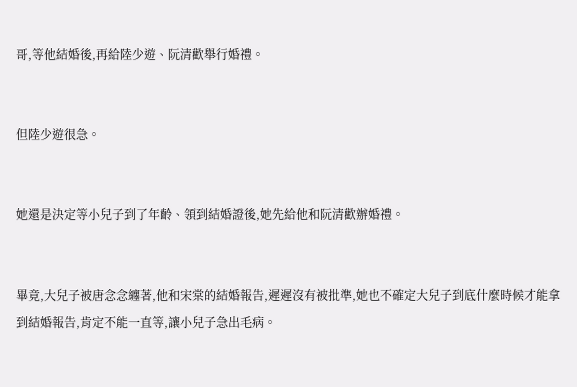哥,等他結婚後,再給陸少遊、阮清歡舉行婚禮。


但陸少遊很急。


她還是決定等小兒子到了年齡、領到結婚證後,她先給他和阮清歡辦婚禮。


畢竟,大兒子被唐念念纏著,他和宋棠的結婚報告,遲遲沒有被批準,她也不確定大兒子到底什麼時候才能拿到結婚報告,肯定不能一直等,讓小兒子急出毛病。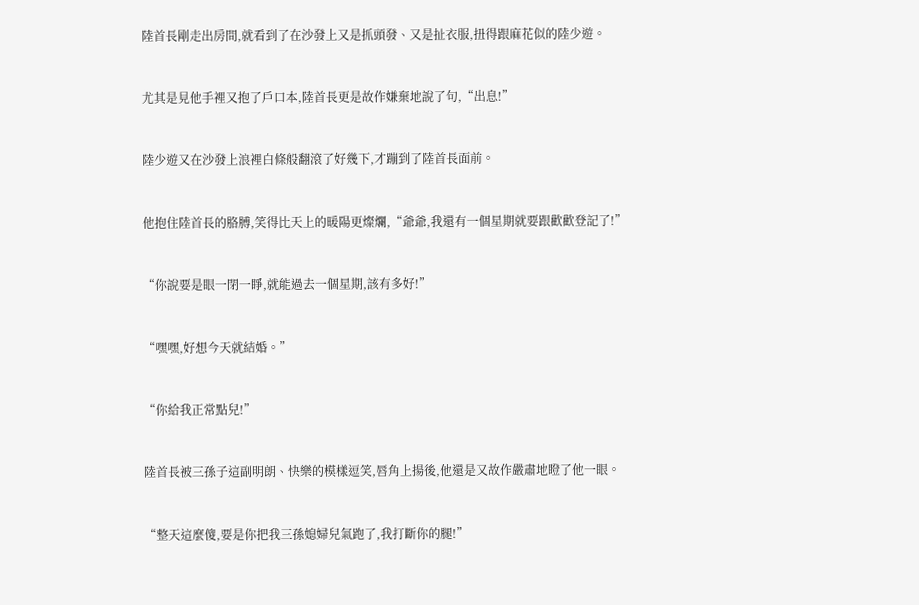陸首長剛走出房間,就看到了在沙發上又是抓頭發、又是扯衣服,扭得跟麻花似的陸少遊。


尤其是見他手裡又抱了戶口本,陸首長更是故作嫌棄地說了句,“出息!”


陸少遊又在沙發上浪裡白條般翻滾了好幾下,才蹦到了陸首長面前。


他抱住陸首長的胳膊,笑得比天上的暖陽更燦爛,“爺爺,我還有一個星期就要跟歡歡登記了!”


“你說要是眼一閉一睜,就能過去一個星期,該有多好!”


“嘿嘿,好想今天就結婚。”


“你給我正常點兒!”


陸首長被三孫子這副明朗、快樂的模樣逗笑,唇角上揚後,他還是又故作嚴肅地瞪了他一眼。


“整天這麼傻,要是你把我三孫媳婦兒氣跑了,我打斷你的腿!”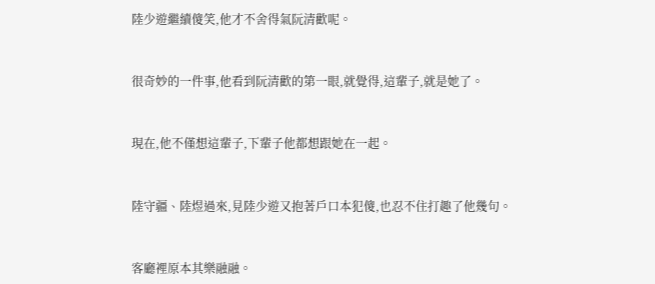陸少遊繼續傻笑,他才不舍得氣阮清歡呢。


很奇妙的一件事,他看到阮清歡的第一眼,就覺得,這輩子,就是她了。


現在,他不僅想這輩子,下輩子他都想跟她在一起。


陸守疆、陸煜過來,見陸少遊又抱著戶口本犯傻,也忍不住打趣了他幾句。


客廳裡原本其樂融融。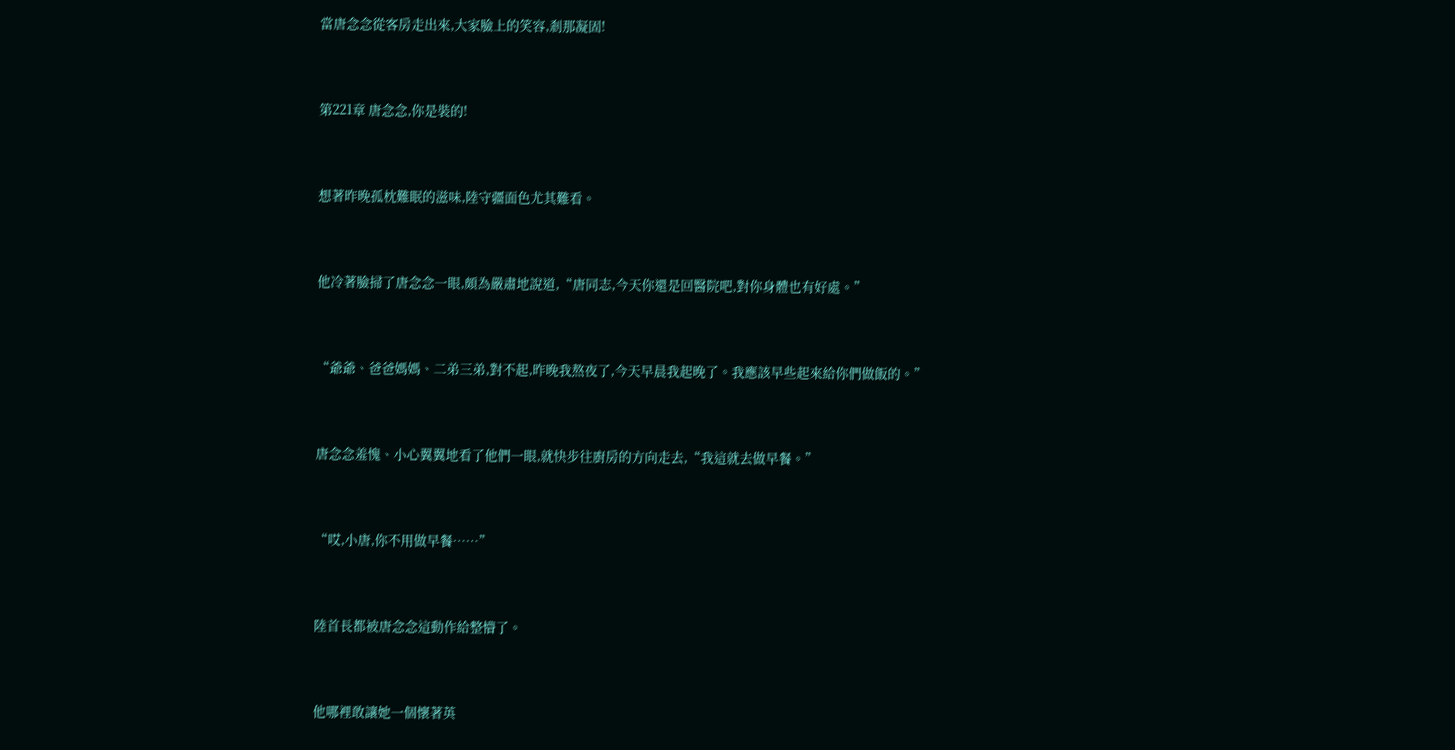當唐念念從客房走出來,大家臉上的笑容,剎那凝固!


第221章 唐念念,你是裝的!


想著昨晚孤枕難眠的滋味,陸守疆面色尤其難看。


他冷著臉掃了唐念念一眼,頗為嚴肅地說道,“唐同志,今天你還是回醫院吧,對你身體也有好處。”


“爺爺、爸爸媽媽、二弟三弟,對不起,昨晚我熬夜了,今天早晨我起晚了。我應該早些起來給你們做飯的。”


唐念念羞愧、小心翼翼地看了他們一眼,就快步往廚房的方向走去,“我這就去做早餐。”


“哎,小唐,你不用做早餐……”


陸首長都被唐念念這動作給整懵了。


他哪裡敢讓她一個懷著英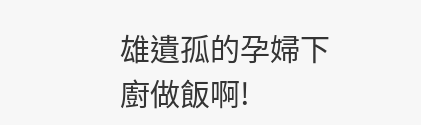雄遺孤的孕婦下廚做飯啊!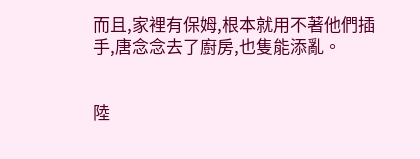而且,家裡有保姆,根本就用不著他們插手,唐念念去了廚房,也隻能添亂。


陸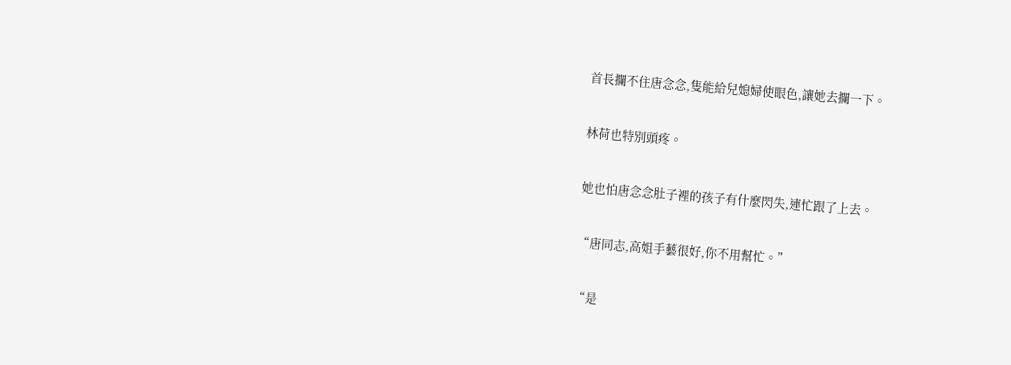首長攔不住唐念念,隻能給兒媳婦使眼色,讓她去攔一下。


林荷也特別頭疼。


她也怕唐念念肚子裡的孩子有什麼閃失,連忙跟了上去。


“唐同志,高姐手藝很好,你不用幫忙。”


“是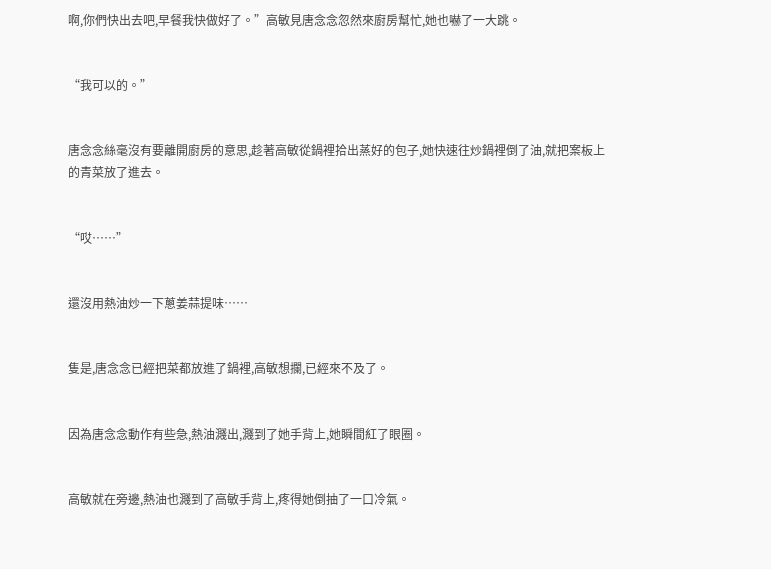啊,你們快出去吧,早餐我快做好了。”高敏見唐念念忽然來廚房幫忙,她也嚇了一大跳。


“我可以的。”


唐念念絲毫沒有要離開廚房的意思,趁著高敏從鍋裡拾出蒸好的包子,她快速往炒鍋裡倒了油,就把案板上的青菜放了進去。


“哎……”


還沒用熱油炒一下蔥姜蒜提味……


隻是,唐念念已經把菜都放進了鍋裡,高敏想攔,已經來不及了。


因為唐念念動作有些急,熱油濺出,濺到了她手背上,她瞬間紅了眼圈。


高敏就在旁邊,熱油也濺到了高敏手背上,疼得她倒抽了一口冷氣。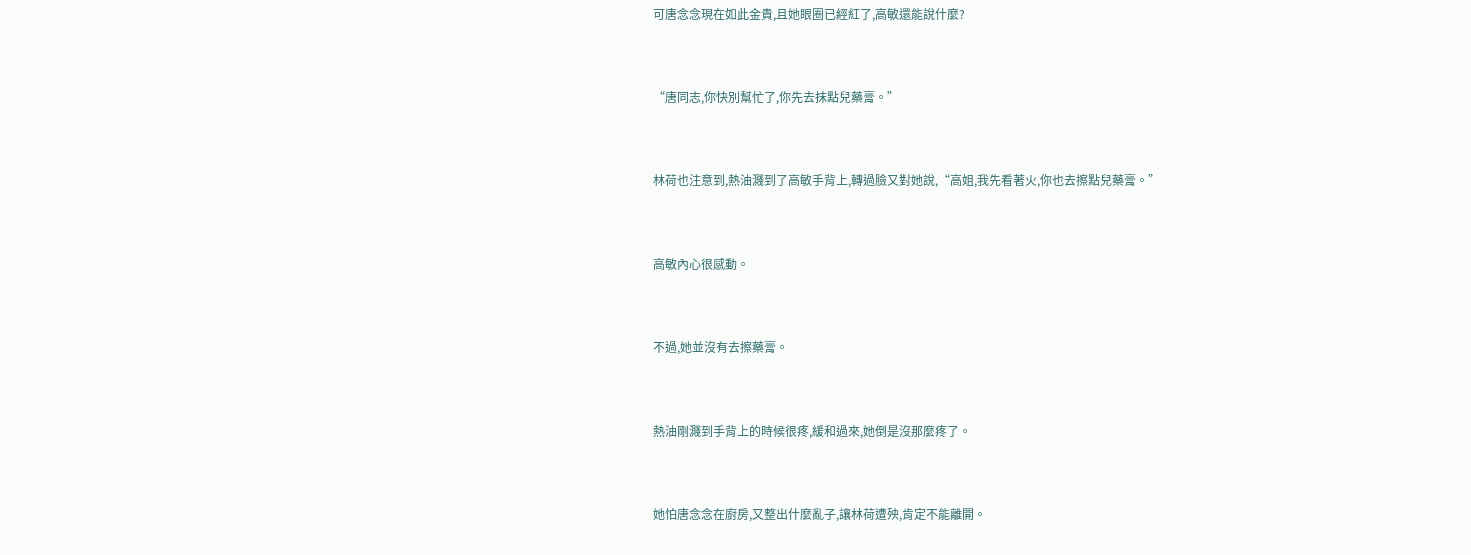可唐念念現在如此金貴,且她眼圈已經紅了,高敏還能說什麼?


“唐同志,你快別幫忙了,你先去抹點兒藥膏。”


林荷也注意到,熱油濺到了高敏手背上,轉過臉又對她說,“高姐,我先看著火,你也去擦點兒藥膏。”


高敏內心很感動。


不過,她並沒有去擦藥膏。


熱油剛濺到手背上的時候很疼,緩和過來,她倒是沒那麼疼了。


她怕唐念念在廚房,又整出什麼亂子,讓林荷遭殃,肯定不能離開。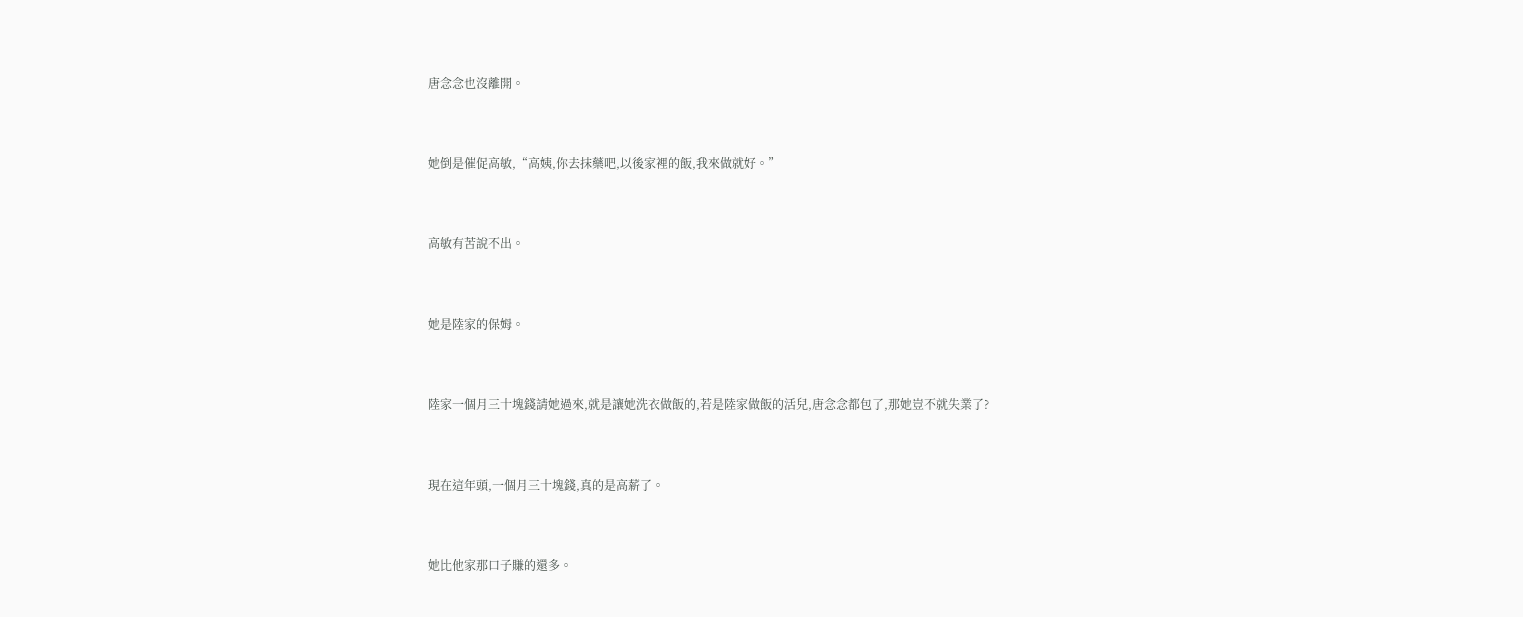唐念念也沒離開。


她倒是催促高敏,“高姨,你去抹藥吧,以後家裡的飯,我來做就好。”


高敏有苦說不出。


她是陸家的保姆。


陸家一個月三十塊錢請她過來,就是讓她洗衣做飯的,若是陸家做飯的活兒,唐念念都包了,那她豈不就失業了?


現在這年頭,一個月三十塊錢,真的是高薪了。


她比他家那口子賺的還多。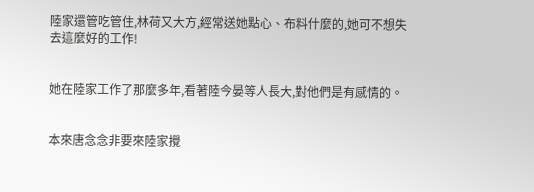陸家還管吃管住,林荷又大方,經常送她點心、布料什麼的,她可不想失去這麼好的工作!


她在陸家工作了那麼多年,看著陸今晏等人長大,對他們是有感情的。


本來唐念念非要來陸家攪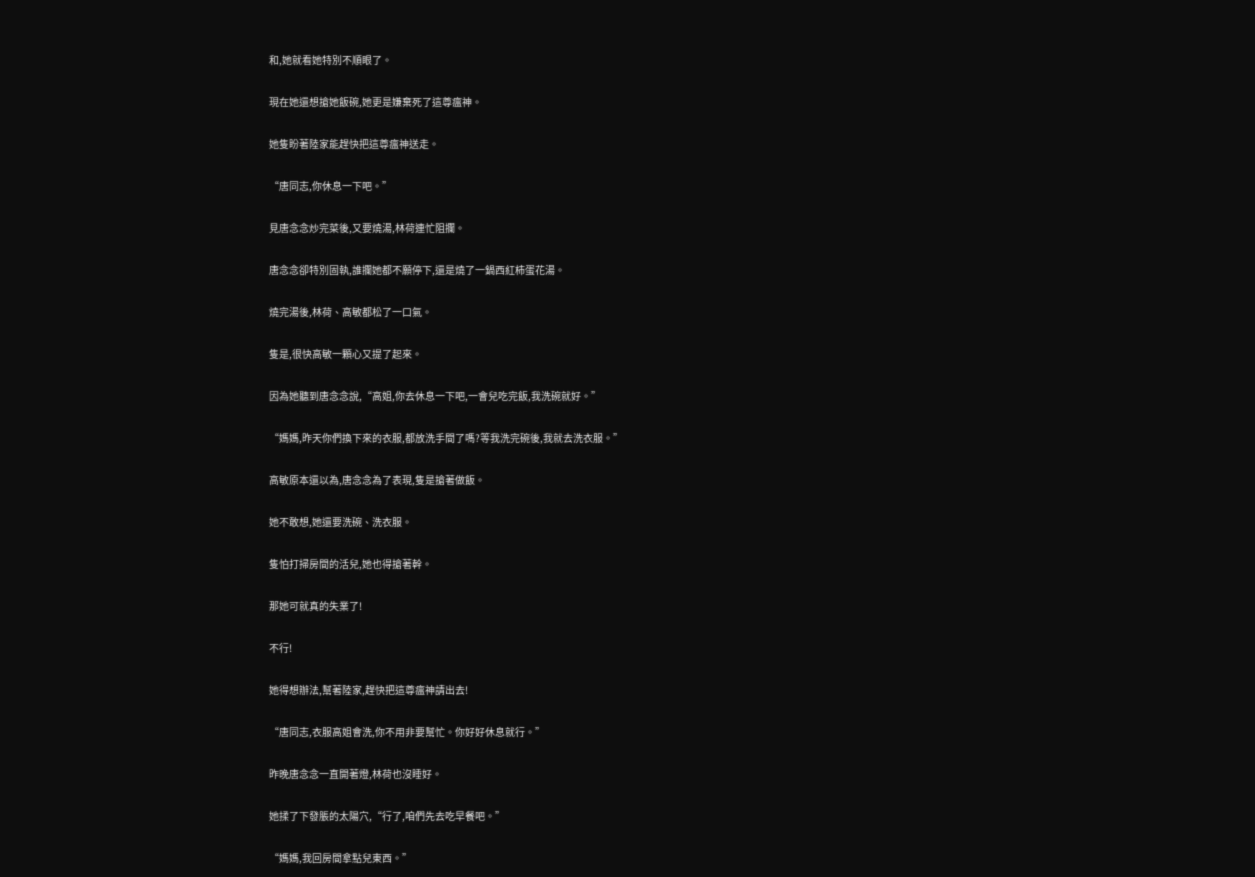和,她就看她特別不順眼了。


現在她還想搶她飯碗,她更是嫌棄死了這尊瘟神。


她隻盼著陸家能趕快把這尊瘟神送走。


“唐同志,你休息一下吧。”


見唐念念炒完菜後,又要燒湯,林荷連忙阻攔。


唐念念卻特別固執,誰攔她都不願停下,還是燒了一鍋西紅柿蛋花湯。


燒完湯後,林荷、高敏都松了一口氣。


隻是,很快高敏一顆心又提了起來。


因為她聽到唐念念說,“高姐,你去休息一下吧,一會兒吃完飯,我洗碗就好。”


“媽媽,昨天你們換下來的衣服,都放洗手間了嗎?等我洗完碗後,我就去洗衣服。”


高敏原本還以為,唐念念為了表現,隻是搶著做飯。


她不敢想,她還要洗碗、洗衣服。


隻怕打掃房間的活兒,她也得搶著幹。


那她可就真的失業了!


不行!


她得想辦法,幫著陸家,趕快把這尊瘟神請出去!


“唐同志,衣服高姐會洗,你不用非要幫忙。你好好休息就行。”


昨晚唐念念一直開著燈,林荷也沒睡好。


她揉了下發脹的太陽穴,“行了,咱們先去吃早餐吧。”


“媽媽,我回房間拿點兒東西。”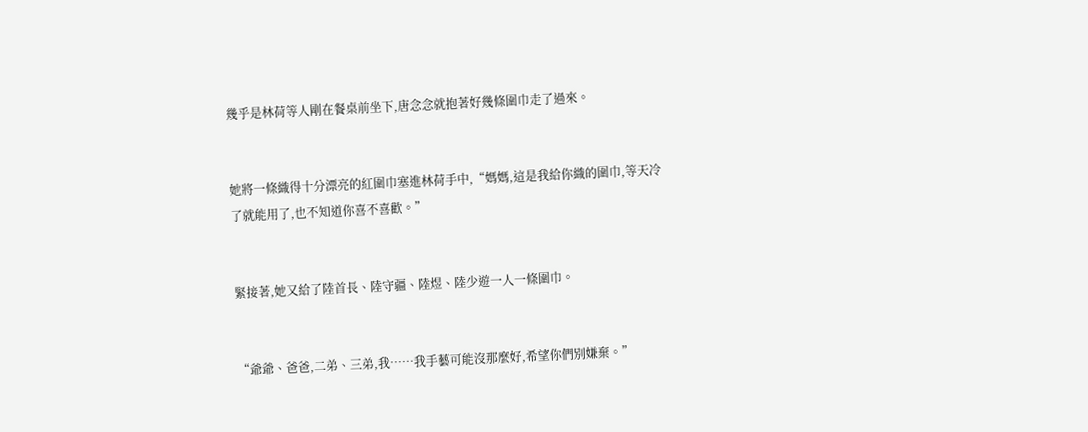幾乎是林荷等人剛在餐桌前坐下,唐念念就抱著好幾條圍巾走了過來。


她將一條織得十分漂亮的紅圍巾塞進林荷手中,“媽媽,這是我給你織的圍巾,等天冷了就能用了,也不知道你喜不喜歡。”


緊接著,她又給了陸首長、陸守疆、陸煜、陸少遊一人一條圍巾。


“爺爺、爸爸,二弟、三弟,我……我手藝可能沒那麼好,希望你們別嫌棄。”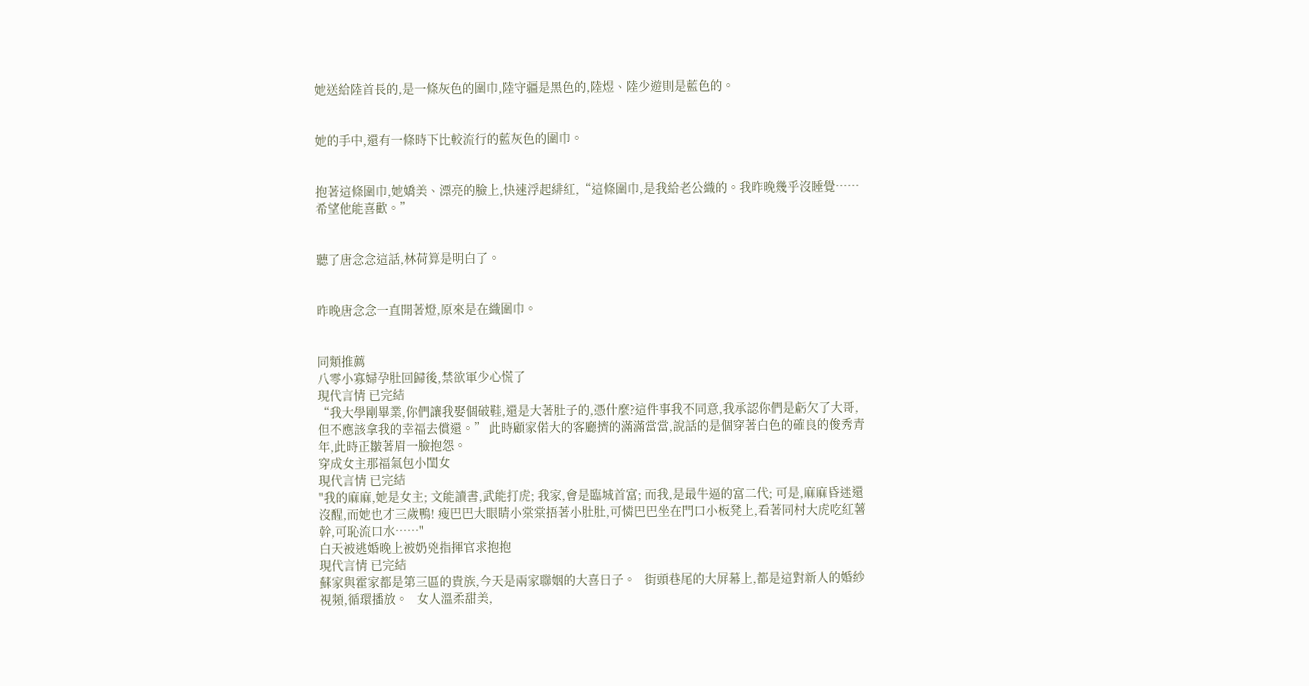她送給陸首長的,是一條灰色的圍巾,陸守疆是黑色的,陸煜、陸少遊則是藍色的。


她的手中,還有一條時下比較流行的藍灰色的圍巾。


抱著這條圍巾,她嬌美、漂亮的臉上,快速浮起緋紅,“這條圍巾,是我給老公織的。我昨晚幾乎沒睡覺……希望他能喜歡。”


聽了唐念念這話,林荷算是明白了。


昨晚唐念念一直開著燈,原來是在織圍巾。


同類推薦
八零小寡婦孕肚回歸後,禁欲軍少心慌了
現代言情 已完結
“我大學剛畢業,你們讓我娶個破鞋,還是大著肚子的,憑什麼?這件事我不同意,我承認你們是虧欠了大哥,但不應該拿我的幸福去償還。” 此時顧家偌大的客廳擠的滿滿當當,說話的是個穿著白色的確良的俊秀青年,此時正皺著眉一臉抱怨。
穿成女主那福氣包小閨女
現代言情 已完結
"我的麻麻,她是女主; 文能讀書,武能打虎; 我家,會是臨城首富; 而我,是最牛逼的富二代; 可是,麻麻昏迷還沒醒,而她也才三歲鴨! 瘦巴巴大眼睛小棠棠捂著小肚肚,可憐巴巴坐在門口小板凳上,看著同村大虎吃紅薯幹,可恥流口水……"
白天被逃婚晚上被奶兇指揮官求抱抱
現代言情 已完結
蘇家與霍家都是第三區的貴族,今天是兩家聯姻的大喜日子。   街頭巷尾的大屏幕上,都是這對新人的婚紗視頻,循環播放。   女人溫柔甜美,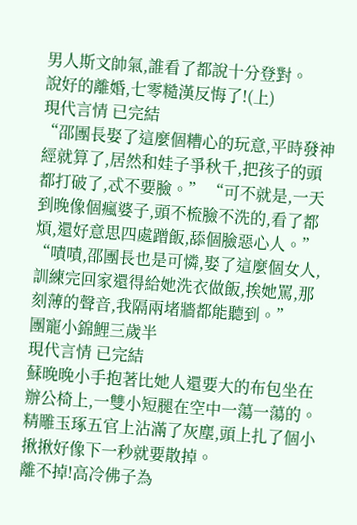男人斯文帥氣,誰看了都說十分登對。
說好的離婚,七零糙漢反悔了!(上)
現代言情 已完結
“邵團長娶了這麼個糟心的玩意,平時發神經就算了,居然和娃子爭秋千,把孩子的頭都打破了,忒不要臉。” “可不就是,一天到晚像個瘋婆子,頭不梳臉不洗的,看了都煩,還好意思四處蹭飯,舔個臉惡心人。” “嘖嘖,邵團長也是可憐,娶了這麼個女人,訓練完回家還得給她洗衣做飯,挨她罵,那刻薄的聲音,我隔兩堵牆都能聽到。”
團寵小錦鯉三歲半
現代言情 已完結
蘇晚晚小手抱著比她人還要大的布包坐在辦公椅上,一雙小短腿在空中一蕩一蕩的。 精雕玉琢五官上沾滿了灰塵,頭上扎了個小揪揪好像下一秒就要散掉。
離不掉!高冷佛子為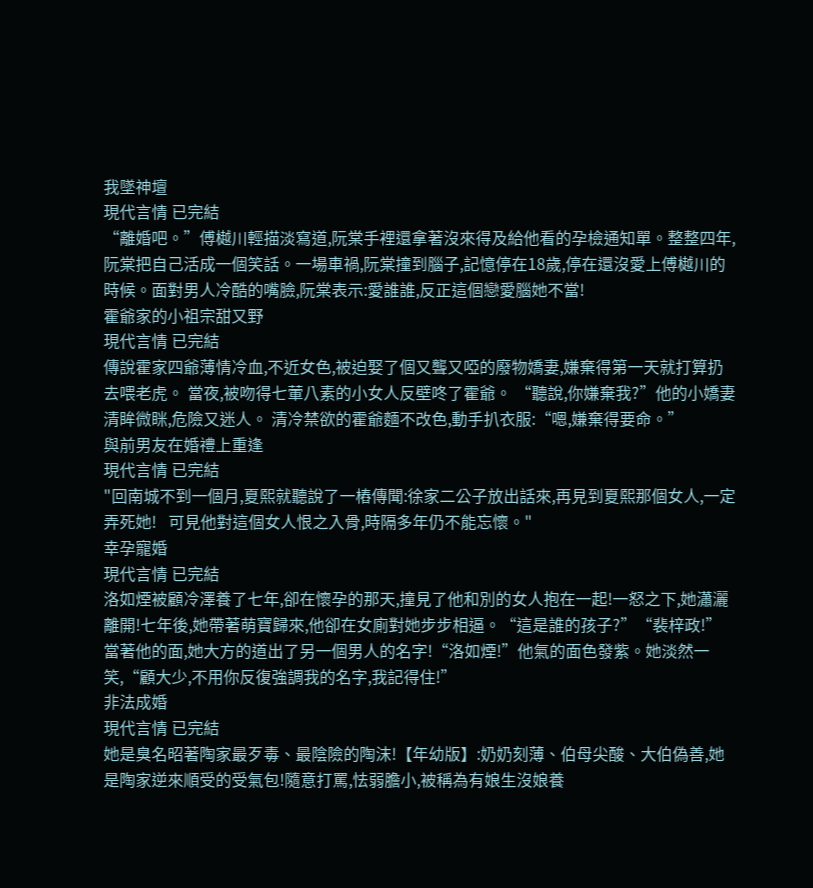我墜神壇
現代言情 已完結
“離婚吧。”傅樾川輕描淡寫道,阮棠手裡還拿著沒來得及給他看的孕檢通知單。整整四年,阮棠把自己活成一個笑話。一場車禍,阮棠撞到腦子,記憶停在18歲,停在還沒愛上傅樾川的時候。面對男人冷酷的嘴臉,阮棠表示:愛誰誰,反正這個戀愛腦她不當!
霍爺家的小祖宗甜又野
現代言情 已完結
傳說霍家四爺薄情冷血,不近女色,被迫娶了個又聾又啞的廢物嬌妻,嫌棄得第一天就打算扔去喂老虎。 當夜,被吻得七葷八素的小女人反壁咚了霍爺。 “聽說,你嫌棄我?”他的小嬌妻清眸微眯,危險又迷人。 清冷禁欲的霍爺麵不改色,動手扒衣服:“嗯,嫌棄得要命。”
與前男友在婚禮上重逢
現代言情 已完結
"回南城不到一個月,夏熙就聽說了一樁傳聞:徐家二公子放出話來,再見到夏熙那個女人,一定弄死她!   可見他對這個女人恨之入骨,時隔多年仍不能忘懷。"
幸孕寵婚
現代言情 已完結
洛如煙被顧冷澤養了七年,卻在懷孕的那天,撞見了他和別的女人抱在一起!一怒之下,她瀟灑離開!七年後,她帶著萌寶歸來,他卻在女廁對她步步相逼。“這是誰的孩子?”“裴梓政!”當著他的面,她大方的道出了另一個男人的名字!“洛如煙!”他氣的面色發紫。她淡然一笑,“顧大少,不用你反復強調我的名字,我記得住!”
非法成婚
現代言情 已完結
她是臭名昭著陶家最歹毒、最陰險的陶沫!【年幼版】:奶奶刻薄、伯母尖酸、大伯偽善,她是陶家逆來順受的受氣包!隨意打罵,怯弱膽小,被稱為有娘生沒娘養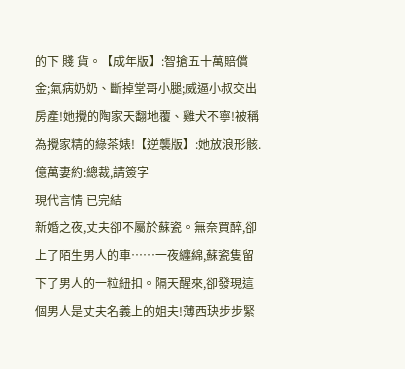的下 賤 貨。【成年版】:智搶五十萬賠償金;氣病奶奶、斷掉堂哥小腿;威逼小叔交出房產!她攪的陶家天翻地覆、雞犬不寧!被稱為攪家精的綠茶婊!【逆襲版】:她放浪形骸.
億萬妻約:總裁,請簽字
現代言情 已完結
新婚之夜,丈夫卻不屬於蘇瓷。無奈買醉,卻上了陌生男人的車……一夜纏綿,蘇瓷隻留下了男人的一粒紐扣。隔天醒來,卻發現這個男人是丈夫名義上的姐夫!薄西玦步步緊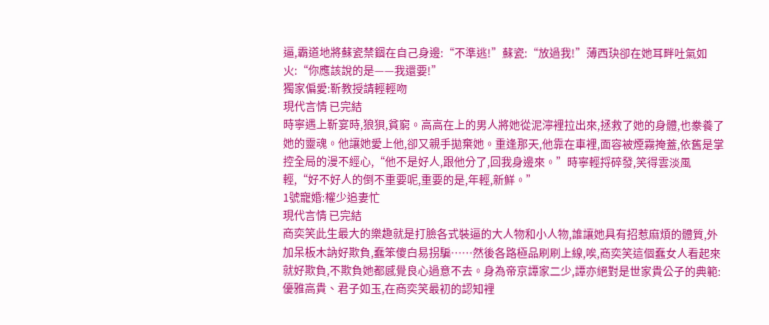逼,霸道地將蘇瓷禁錮在自己身邊:“不準逃!”蘇瓷:“放過我!”薄西玦卻在她耳畔吐氣如火:“你應該說的是——我還要!”
獨家偏愛:靳教授請輕輕吻
現代言情 已完結
時寧遇上靳宴時,狼狽,貧窮。高高在上的男人將她從泥濘裡拉出來,拯救了她的身體,也豢養了她的靈魂。他讓她愛上他,卻又親手拋棄她。重逢那天,他靠在車裡,面容被煙霧掩蓋,依舊是掌控全局的漫不經心,“他不是好人,跟他分了,回我身邊來。”時寧輕捋碎發,笑得雲淡風輕,“好不好人的倒不重要呢,重要的是,年輕,新鮮。”
1號寵婚:權少追妻忙
現代言情 已完結
商奕笑此生最大的樂趣就是打臉各式裝逼的大人物和小人物,誰讓她具有招惹麻煩的體質,外加呆板木訥好欺負,蠢笨傻白易拐騙……然後各路極品刷刷上線,唉,商奕笑這個蠢女人看起來就好欺負,不欺負她都感覺良心過意不去。身為帝京譚家二少,譚亦絕對是世家貴公子的典範:優雅高貴、君子如玉,在商奕笑最初的認知裡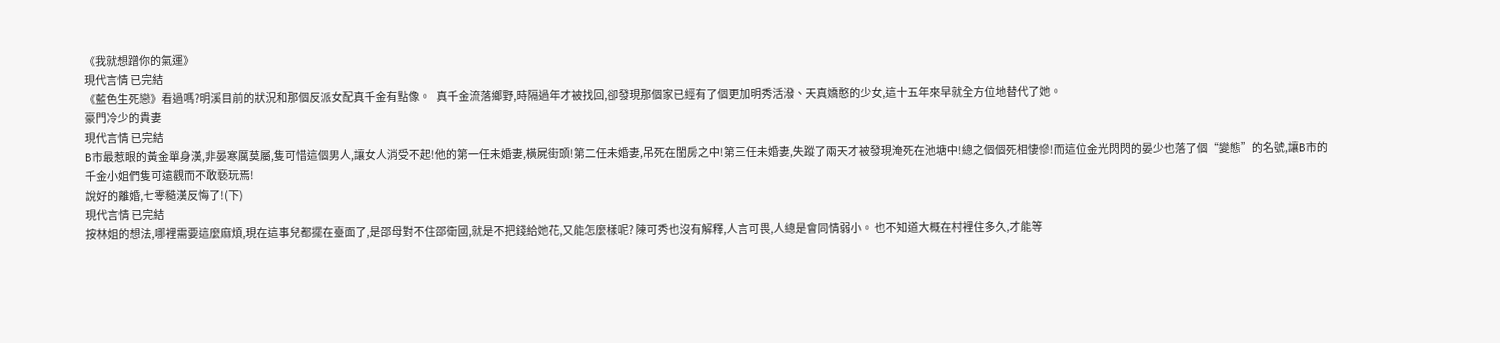《我就想蹭你的氣運》
現代言情 已完結
《藍色生死戀》看過嗎?明溪目前的狀況和那個反派女配真千金有點像。   真千金流落鄉野,時隔過年才被找回,卻發現那個家已經有了個更加明秀活潑、天真嬌憨的少女,這十五年來早就全方位地替代了她。
豪門冷少的貴妻
現代言情 已完結
B市最惹眼的黃金單身漢,非晏寒厲莫屬,隻可惜這個男人,讓女人消受不起!他的第一任未婚妻,橫屍街頭!第二任未婚妻,吊死在閨房之中!第三任未婚妻,失蹤了兩天才被發現淹死在池塘中!總之個個死相悽慘!而這位金光閃閃的晏少也落了個“變態”的名號,讓B市的千金小姐們隻可遠觀而不敢褻玩焉!
說好的離婚,七零糙漢反悔了!(下)
現代言情 已完結
按林姐的想法,哪裡需要這麼麻煩,現在這事兒都擺在臺面了,是邵母對不住邵衛國,就是不把錢給她花,又能怎麼樣呢? 陳可秀也沒有解釋,人言可畏,人總是會同情弱小。 也不知道大概在村裡住多久,才能等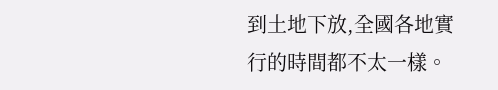到土地下放,全國各地實行的時間都不太一樣。